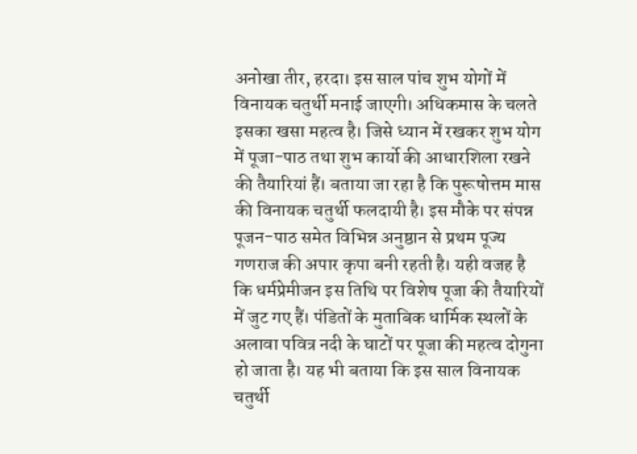अनोखा तीर, हरदा। इस साल पांच शुभ योगों में विनायक चतुर्थी मनाई जाएगी। अधिकमास के चलते इसका खसा महत्व है। जिसे ध्यान में रखकर शुभ योग में पूजा-पाठ तथा शुभ कार्यो की आधारशिला रखने की तैयारियां हैं। बताया जा रहा है कि पुरूषोत्तम मास की विनायक चतुर्थी फलदायी है। इस मौके पर संपन्न पूजन-पाठ समेत विभिन्न अनुष्ठान से प्रथम पूज्य गणराज की अपार कृपा बनी रहती है। यही वजह है कि धर्मप्रेमीजन इस तिथि पर विशेष पूजा की तैयारियों में जुट गए हैं। पंडितों के मुताबिक धार्मिक स्थलों के अलावा पवित्र नदी के घाटों पर पूजा की महत्व दोगुना हो जाता है। यह भी बताया कि इस साल विनायक चतुर्थी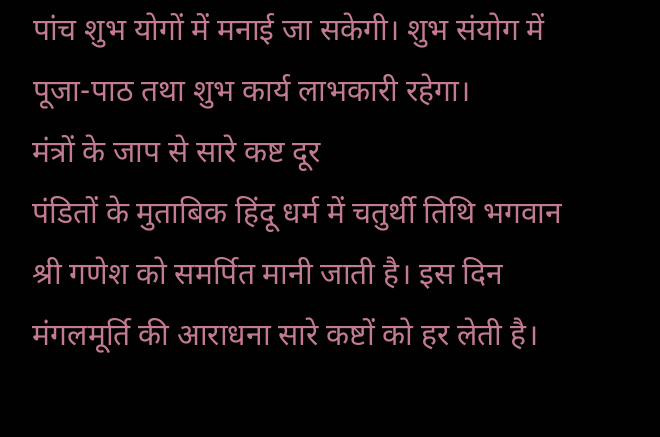पांच शुभ योगों में मनाई जा सकेगी। शुभ संयोग में पूजा-पाठ तथा शुभ कार्य लाभकारी रहेगा।
मंत्रों के जाप से सारे कष्ट दूर
पंडितों के मुताबिक हिंदू धर्म में चतुर्थी तिथि भगवान श्री गणेश को समर्पित मानी जाती है। इस दिन मंगलमूर्ति की आराधना सारे कष्टों को हर लेती है।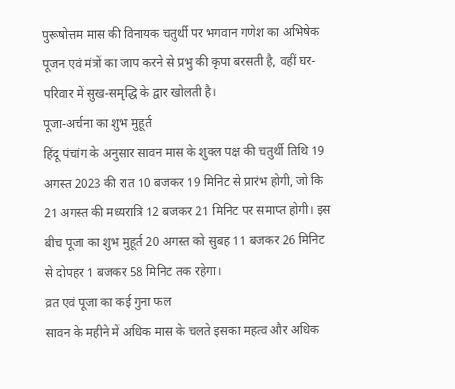पुरूषोत्तम मास की विनायक चतुर्थी पर भगवान गणेश का अभिषेक पूजन एवं मंत्रों का जाप करने से प्रभु की कृपा बरसती है, वहीं घर-परिवार में सुख-समृद्धि के द्वार खोलती है।
पूजा-अर्चना का शुभ मुहूर्त
हिंदू पंचांग के अनुसार सावन मास के शुक्ल पक्ष की चतुर्थी तिथि 19 अगस्त 2023 की रात 10 बजकर 19 मिनिट से प्रारंभ होगी, जो कि 21 अगस्त की मध्यरात्रि 12 बजकर 21 मिनिट पर समाप्त होगी। इस बीच पूजा का शुभ मुहूर्त 20 अगस्त को सुबह 11 बजकर 26 मिनिट से दोपहर 1 बजकर 58 मिनिट तक रहेगा।
व्रत एवं पूजा का कई गुना फल
सावन के महीने में अधिक मास के चलते इसका महत्व और अधिक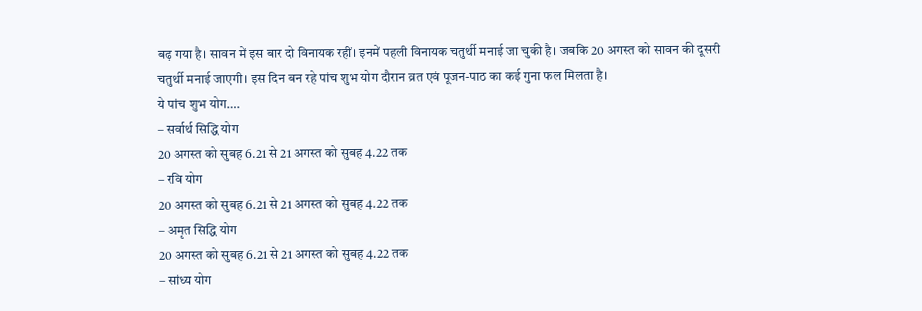बढ़ गया है। सावन में इस बार दो विनायक रहीं। इनमें पहली विनायक चतुर्थी मनाई जा चुकी है। जबकि 20 अगस्त को सावन की दूसरी चतुर्थी मनाई जाएगी। इस दिन बन रहे पांच शुभ योग दौरान व्रत एवं पूजन-पाठ का कई गुना फल मिलता है।
ये पांच शुभ योग….
– सर्वार्थ सिद्धि योग
20 अगस्त को सुबह 6.21 से 21 अगस्त को सुबह 4.22 तक
– रवि योग
20 अगस्त को सुबह 6.21 से 21 अगस्त को सुबह 4.22 तक
– अमृत सिद्धि योग
20 अगस्त को सुबह 6.21 से 21 अगस्त को सुबह 4.22 तक
– सांध्य योग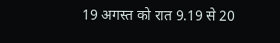19 अगस्त को रात 9.19 से 20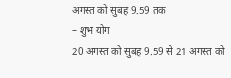अगस्त को सुबह 9.59 तक
– शुभ योग
20 अगस्त को सुबह 9.59 से 21 अगस्त को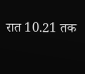रात 10.21 तक